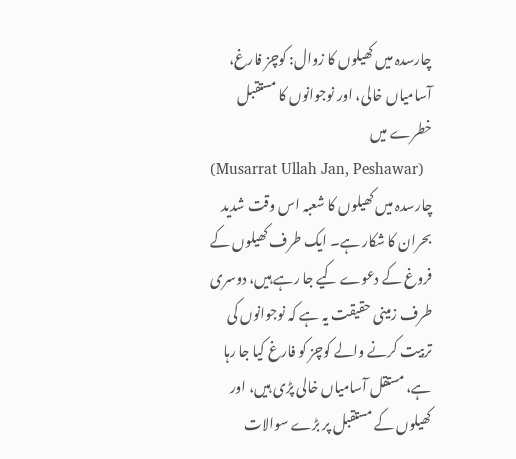چارسدہ میں کھیلوں کا زوال: کوچز فارغ، آسامیاں خالی، اور نوجوانوں کا مستقبل خطرے میں
(Musarrat Ullah Jan, Peshawar)
چارسدہ میں کھیلوں کا شعبہ اس وقت شدید بحران کا شکار ہے۔ ایک طرف کھیلوں کے فروغ کے دعوے کیے جا رہے ہیں، دوسری طرف زمینی حقیقت یہ ہے کہ نوجوانوں کی تربیت کرنے والے کوچز کو فارغ کیا جا رہا ہے، مستقل آسامیاں خالی پڑی ہیں، اور کھیلوں کے مستقبل پر بڑے سوالات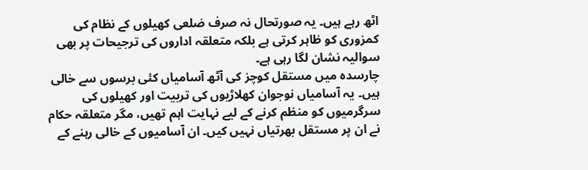اٹھ رہے ہیں۔ یہ صورتحال نہ صرف ضلعی کھیلوں کے نظام کی کمزوری کو ظاہر کرتی ہے بلکہ متعلقہ اداروں کی ترجیحات پر بھی سوالیہ نشان لگا رہی ہے۔
چارسدہ میں مستقل کوچز کی آٹھ آسامیاں کئی برسوں سے خالی ہیں۔ یہ آسامیاں نوجوان کھلاڑیوں کی تربیت اور کھیلوں کی سرگرمیوں کو منظم کرنے کے لیے نہایت اہم تھیں، مگر متعلقہ حکام نے ان پر مستقل بھرتیاں نہیں کیں۔ ان آسامیوں کے خالی رہنے کے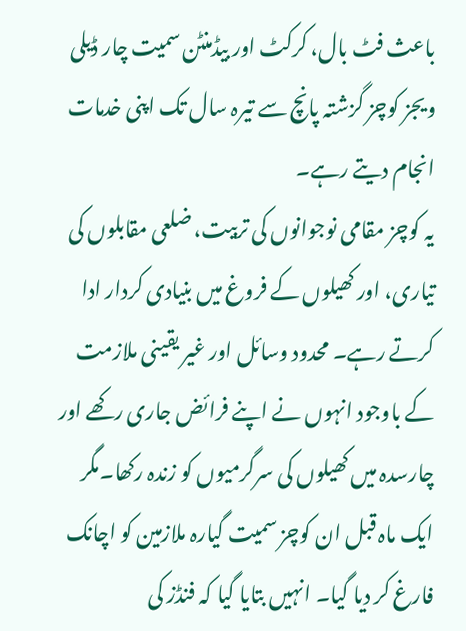باعث فٹ بال، کرکٹ اور بیڈمنٹن سمیت چار ڈیلی ویجز کوچز گزشتہ پانچ سے تیرہ سال تک اپنی خدمات انجام دیتے رہے۔
یہ کوچز مقامی نوجوانوں کی تربیت، ضلعی مقابلوں کی تیاری، اور کھیلوں کے فروغ میں بنیادی کردار ادا کرتے رہے۔ محدود وسائل اور غیر یقینی ملازمت کے باوجود انہوں نے اپنے فرائض جاری رکھے اور چارسدہ میں کھیلوں کی سرگرمیوں کو زندہ رکھا۔مگر ایک ماہ قبل ان کوچز سمیت گیارہ ملازمین کو اچانک فارغ کر دیا گیا۔ انہیں بتایا گیا کہ فنڈز کی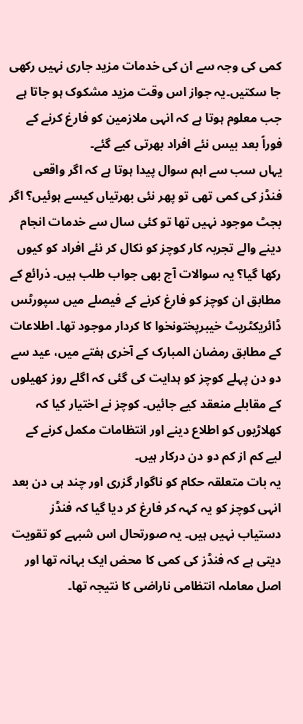کمی کی وجہ سے ان کی خدمات مزید جاری نہیں رکھی جا سکتیں۔یہ جواز اس وقت مزید مشکوک ہو جاتا ہے جب معلوم ہوتا ہے کہ انہی ملازمین کو فارغ کرنے کے فوراً بعد بیس نئے افراد بھرتی کیے گئے۔
یہاں سب سے اہم سوال پیدا ہوتا ہے کہ اگر واقعی فنڈز کی کمی تھی تو پھر نئی بھرتیاں کیسے ہوئیں؟ اگر بجٹ موجود نہیں تھا تو کئی سال سے خدمات انجام دینے والے تجربہ کار کوچز کو نکال کر نئے افراد کو کیوں رکھا گیا؟ یہ سوالات آج بھی جواب طلب ہیں۔ ذرائع کے مطابق ان کوچز کو فارغ کرنے کے فیصلے میں سپورٹس ڈائریکٹریٹ خیبرپختونخوا کا کردار موجود تھا۔ اطلاعات کے مطابق رمضان المبارک کے آخری ہفتے میں، عید سے دو دن پہلے کوچز کو ہدایت کی گئی کہ اگلے روز کھیلوں کے مقابلے منعقد کیے جائیں۔ کوچز نے اختیار کیا کہ کھلاڑیوں کو اطلاع دینے اور انتظامات مکمل کرنے کے لیے کم از کم دو دن درکار ہیں۔
یہ بات متعلقہ حکام کو ناگوار گزری اور چند ہی دن بعد انہی کوچز کو یہ کہہ کر فارغ کر دیا گیا کہ فنڈز دستیاب نہیں ہیں۔ یہ صورتحال اس شبہے کو تقویت دیتی ہے کہ فنڈز کی کمی کا محض ایک بہانہ تھا اور اصل معاملہ انتظامی ناراضی کا نتیجہ تھا۔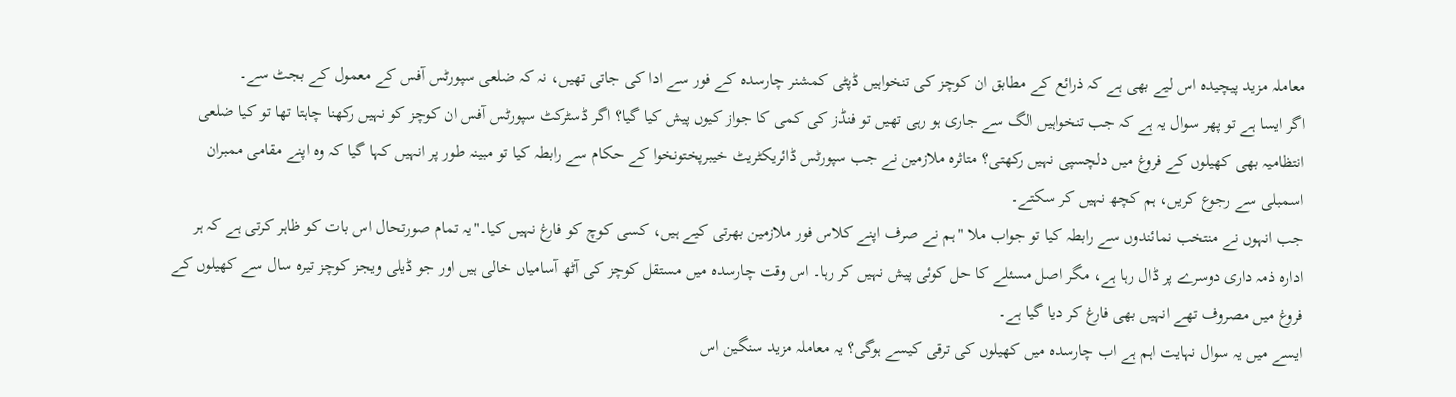معاملہ مزید پیچیدہ اس لیے بھی ہے کہ ذرائع کے مطابق ان کوچز کی تنخواہیں ڈپٹی کمشنر چارسدہ کے فور سے ادا کی جاتی تھیں، نہ کہ ضلعی سپورٹس آفس کے معمول کے بجٹ سے۔
اگر ایسا ہے تو پھر سوال یہ ہے کہ جب تنخواہیں الگ سے جاری ہو رہی تھیں تو فنڈز کی کمی کا جواز کیوں پیش کیا گیا؟ اگر ڈسٹرکٹ سپورٹس آفس ان کوچز کو نہیں رکھنا چاہتا تھا تو کیا ضلعی انتظامیہ بھی کھیلوں کے فروغ میں دلچسپی نہیں رکھتی؟ متاثرہ ملازمین نے جب سپورٹس ڈائریکٹریٹ خیبرپختونخوا کے حکام سے رابطہ کیا تو مبینہ طور پر انہیں کہا گیا کہ وہ اپنے مقامی ممبران اسمبلی سے رجوع کریں، ہم کچھ نہیں کر سکتے۔
جب انہوں نے منتخب نمائندوں سے رابطہ کیا تو جواب ملا "ہم نے صرف اپنے کلاس فور ملازمین بھرتی کیے ہیں، کسی کوچ کو فارغ نہیں کیا۔"یہ تمام صورتحال اس بات کو ظاہر کرتی ہے کہ ہر ادارہ ذمہ داری دوسرے پر ڈال رہا ہے، مگر اصل مسئلے کا حل کوئی پیش نہیں کر رہا۔ اس وقت چارسدہ میں مستقل کوچز کی آٹھ آسامیاں خالی ہیں اور جو ڈیلی ویجز کوچز تیرہ سال سے کھیلوں کے فروغ میں مصروف تھے انہیں بھی فارغ کر دیا گیا ہے۔
ایسے میں یہ سوال نہایت اہم ہے اب چارسدہ میں کھیلوں کی ترقی کیسے ہوگی؟ یہ معاملہ مزید سنگین اس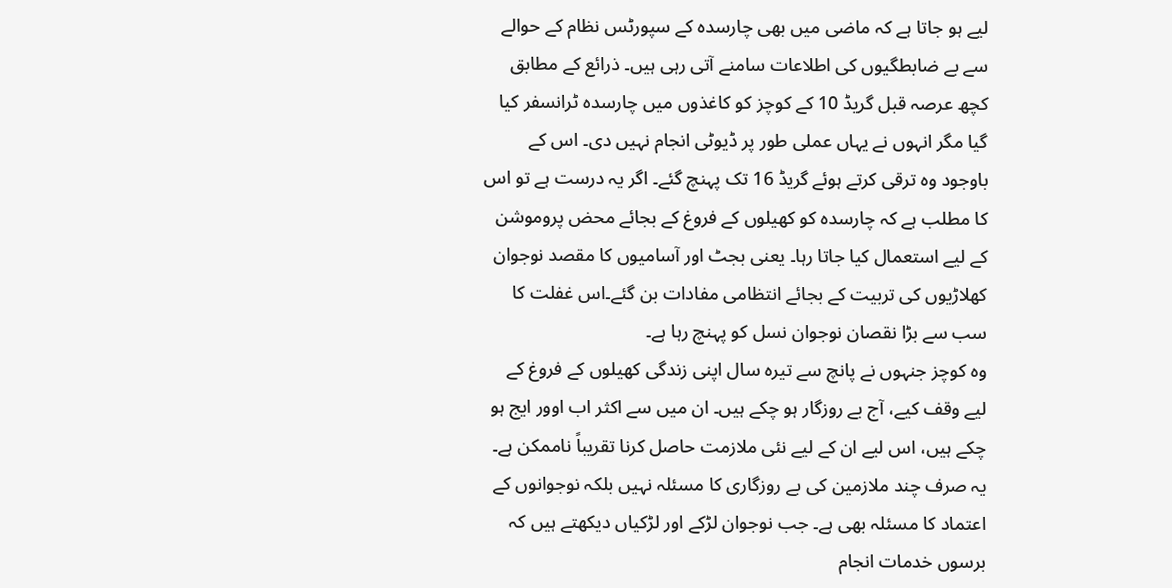لیے ہو جاتا ہے کہ ماضی میں بھی چارسدہ کے سپورٹس نظام کے حوالے سے بے ضابطگیوں کی اطلاعات سامنے آتی رہی ہیں۔ ذرائع کے مطابق کچھ عرصہ قبل گریڈ 10 کے کوچز کو کاغذوں میں چارسدہ ٹرانسفر کیا گیا مگر انہوں نے یہاں عملی طور پر ڈیوٹی انجام نہیں دی۔ اس کے باوجود وہ ترقی کرتے ہوئے گریڈ 16 تک پہنچ گئے۔ اگر یہ درست ہے تو اس کا مطلب ہے کہ چارسدہ کو کھیلوں کے فروغ کے بجائے محض پروموشن کے لیے استعمال کیا جاتا رہا۔ یعنی بجٹ اور آسامیوں کا مقصد نوجوان کھلاڑیوں کی تربیت کے بجائے انتظامی مفادات بن گئے۔اس غفلت کا سب سے بڑا نقصان نوجوان نسل کو پہنچ رہا ہے۔
وہ کوچز جنہوں نے پانچ سے تیرہ سال اپنی زندگی کھیلوں کے فروغ کے لیے وقف کیے، آج بے روزگار ہو چکے ہیں۔ ان میں سے اکثر اب اوور ایج ہو چکے ہیں، اس لیے ان کے لیے نئی ملازمت حاصل کرنا تقریباً ناممکن ہے۔ یہ صرف چند ملازمین کی بے روزگاری کا مسئلہ نہیں بلکہ نوجوانوں کے اعتماد کا مسئلہ بھی ہے۔ جب نوجوان لڑکے اور لڑکیاں دیکھتے ہیں کہ برسوں خدمات انجام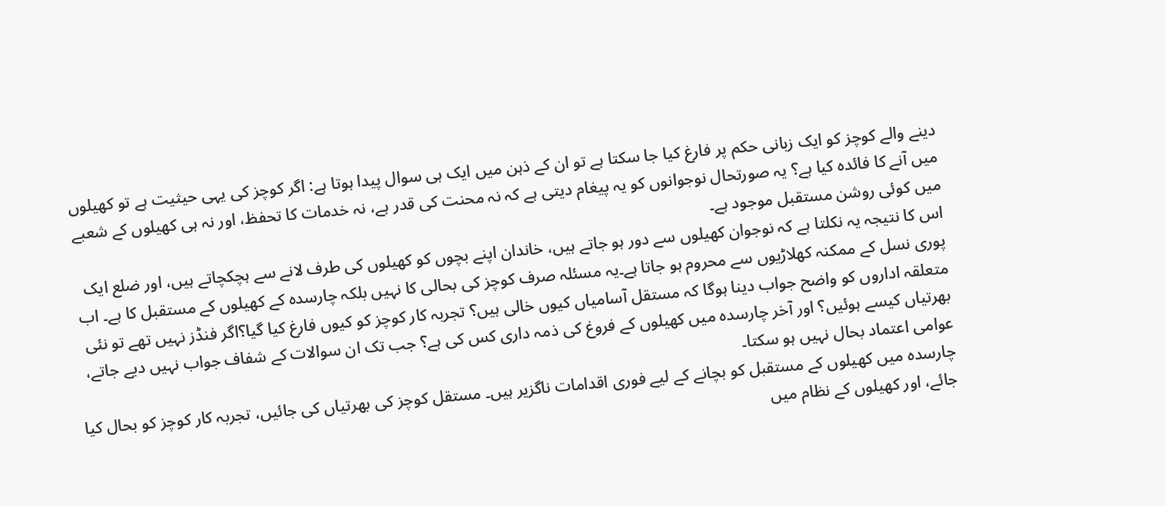دینے والے کوچز کو ایک زبانی حکم پر فارغ کیا جا سکتا ہے تو ان کے ذہن میں ایک ہی سوال پیدا ہوتا ہے: اگر کوچز کی یہی حیثیت ہے تو کھیلوں میں آنے کا فائدہ کیا ہے؟ یہ صورتحال نوجوانوں کو یہ پیغام دیتی ہے کہ نہ محنت کی قدر ہے، نہ خدمات کا تحفظ، اور نہ ہی کھیلوں کے شعبے میں کوئی روشن مستقبل موجود ہے۔
اس کا نتیجہ یہ نکلتا ہے کہ نوجوان کھیلوں سے دور ہو جاتے ہیں، خاندان اپنے بچوں کو کھیلوں کی طرف لانے سے ہچکچاتے ہیں، اور ضلع ایک پوری نسل کے ممکنہ کھلاڑیوں سے محروم ہو جاتا ہے۔یہ مسئلہ صرف کوچز کی بحالی کا نہیں بلکہ چارسدہ کے کھیلوں کے مستقبل کا ہے۔ اب متعلقہ اداروں کو واضح جواب دینا ہوگا کہ مستقل آسامیاں کیوں خالی ہیں؟ تجربہ کار کوچز کو کیوں فارغ کیا گیا؟اگر فنڈز نہیں تھے تو نئی بھرتیاں کیسے ہوئیں؟ اور آخر چارسدہ میں کھیلوں کے فروغ کی ذمہ داری کس کی ہے؟ جب تک ان سوالات کے شفاف جواب نہیں دیے جاتے، عوامی اعتماد بحال نہیں ہو سکتا۔
چارسدہ میں کھیلوں کے مستقبل کو بچانے کے لیے فوری اقدامات ناگزیر ہیں۔ مستقل کوچز کی بھرتیاں کی جائیں، تجربہ کار کوچز کو بحال کیا جائے، اور کھیلوں کے نظام میں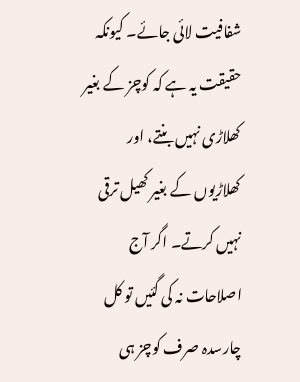شفافیت لائی جائے۔ کیونکہ حقیقت یہ ہے کہ کوچز کے بغیر کھلاڑی نہیں بنتے، اور کھلاڑیوں کے بغیر کھیل ترقی نہیں کرتے۔ اگر آج اصلاحات نہ کی گئیں تو کل چارسدہ صرف کوچز ہی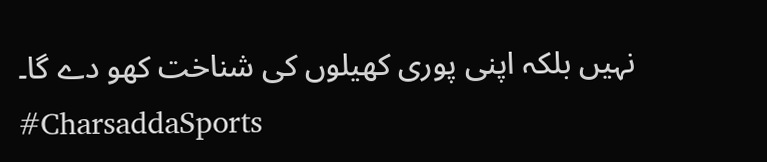نہیں بلکہ اپنی پوری کھیلوں کی شناخت کھو دے گا۔
#CharsaddaSports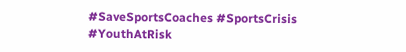#SaveSportsCoaches #SportsCrisis #YouthAtRisk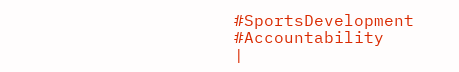#SportsDevelopment #Accountability
|